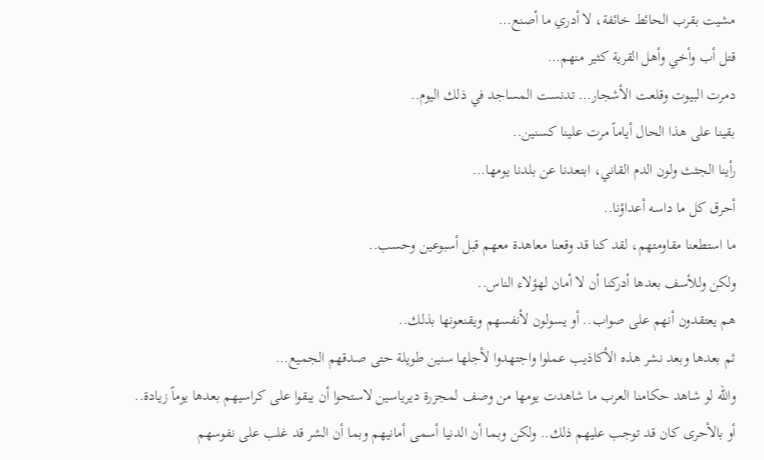مشيت بقرب الحائط خائفة، لا أدري ما أصنع…
قتل أب وأخي وأهل القرية كثير منهم…
دمرت البيوت وقلعت الأشجار… تدنست المساجد في ذلك اليوم..
بقينا على هذا الحال أياماً مرت علينا كسنين..
رأينا الجثث ولون الدم القاني، ابتعدنا عن بلدنا يومها…
أحرق كل ما داسه أعداؤنا..
ما استطعنا مقاومتهم، لقد كنا قد وقعنا معاهدة معهم قبل أسبوعين وحسب..
ولكن وللأسف بعدها أدركنا أن لا أمان لهؤلاء الناس..
هم يعتقدون أنهم على صواب.. أو يسولون لأنفسهم ويقنعونها بذلك..
ثم بعدها وبعد نشر هذه الأكاذيب عملوا واجتهدوا لأجلها سنين طويلة حتى صدقهم الجميع…
والله لو شاهد حكامنا العرب ما شاهدت يومها من وصف لمجزرة ديرياسين لاستحوا أن يبقوا على كراسيهم بعدها يوماً زيادة..
أو بالأحرى كان قد توجب عليهم ذلك.. ولكن وبما أن الدنيا أسمى أمانيهم وبما أن الشر قد غلب على نفوسهم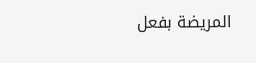المريضة بفعل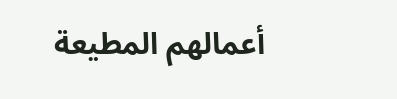أعمالهم المطيعة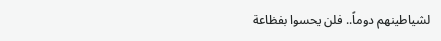لشياطينهم دوماً.. فلن يحسوا بفظاعة